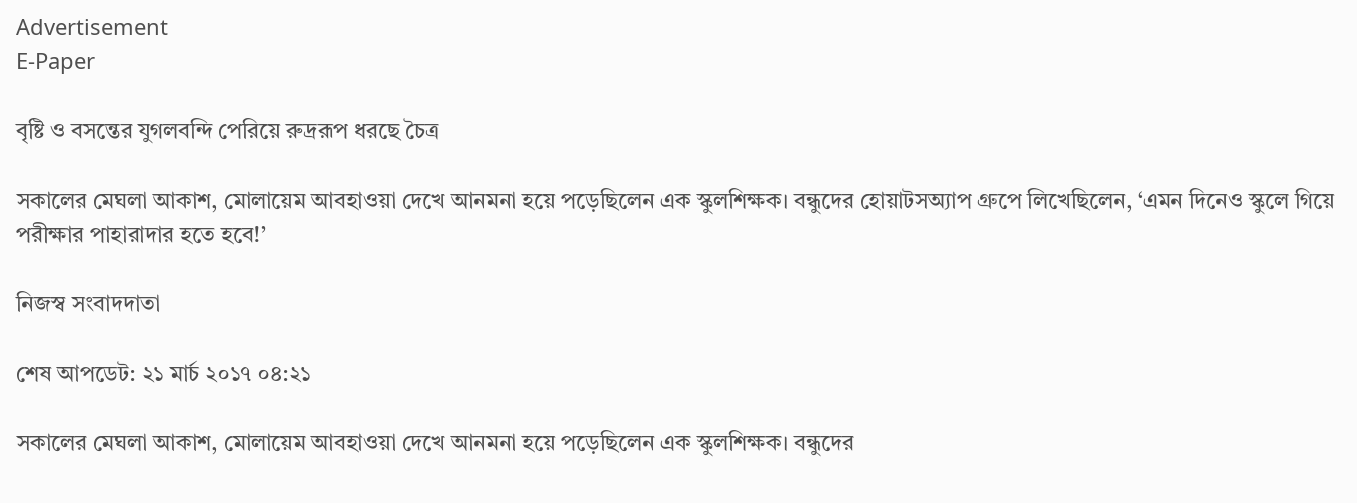Advertisement
E-Paper

বৃষ্টি ও বসন্তের যুগলবন্দি পেরিয়ে রুদ্ররূপ ধরছে চৈত্র

সকালের মেঘলা আকাশ, মোলায়েম আবহাওয়া দেখে আনমনা হয়ে পড়েছিলেন এক স্কুলশিক্ষক। বন্ধুদের হোয়াটসঅ্যাপ গ্রুপে লিখেছিলেন, ‘এমন দিনেও স্কুলে গিয়ে পরীক্ষার পাহারাদার হতে হবে!’

নিজস্ব সংবাদদাতা

শেষ আপডেট: ২১ মার্চ ২০১৭ ০৪:২১

সকালের মেঘলা আকাশ, মোলায়েম আবহাওয়া দেখে আনমনা হয়ে পড়েছিলেন এক স্কুলশিক্ষক। বন্ধুদের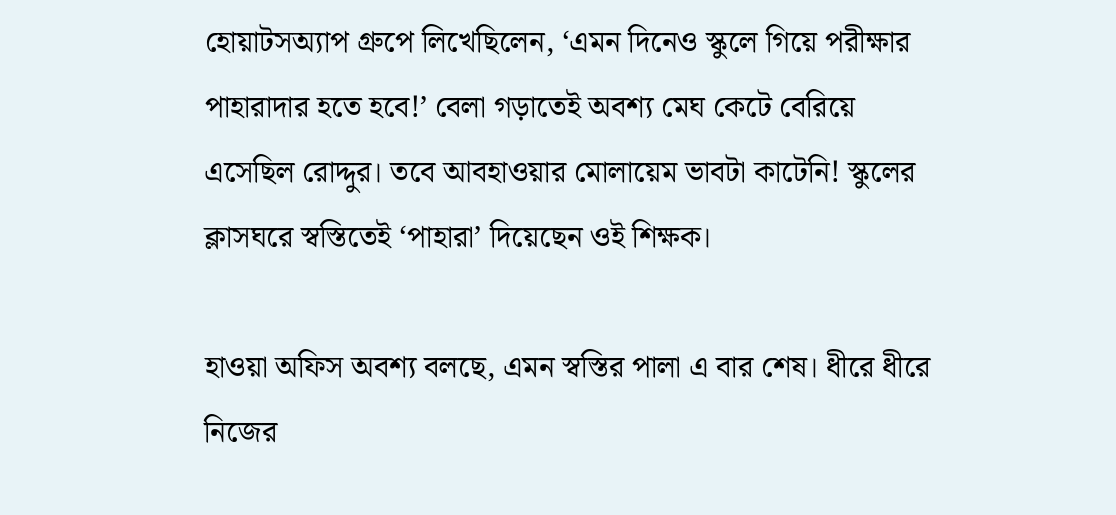হোয়াটসঅ্যাপ গ্রুপে লিখেছিলেন, ‘এমন দিনেও স্কুলে গিয়ে পরীক্ষার পাহারাদার হতে হবে!’ বেলা গড়াতেই অবশ্য মেঘ কেটে বেরিয়ে এসেছিল রোদ্দুর। তবে আবহাওয়ার মোলায়েম ভাবটা কাটেনি! স্কুলের ক্লাসঘরে স্বস্তিতেই ‘পাহারা’ দিয়েছেন ওই শিক্ষক।

হাওয়া অফিস অবশ্য বলছে, এমন স্বস্তির পালা এ বার শেষ। ধীরে ধীরে নিজের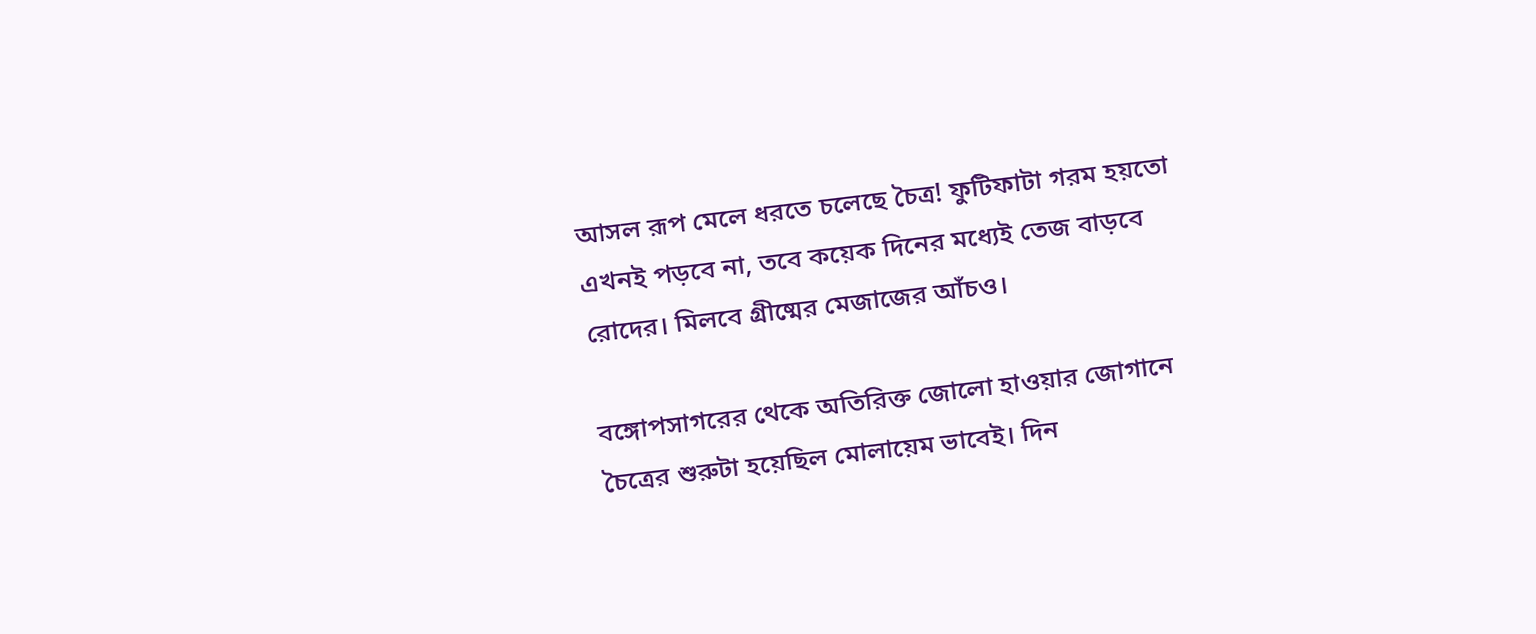আসল রূপ মেলে ধরতে চলেছে চৈত্র! ফুটিফাটা গরম হয়তো এখনই পড়বে না, তবে কয়েক দিনের মধ্যেই তেজ বাড়বে রোদের। মিলবে গ্রীষ্মের মেজাজের আঁচও।

বঙ্গোপসাগরের থেকে অতিরিক্ত জোলো হাওয়ার জোগানে চৈত্রের শুরুটা হয়েছিল মোলায়েম ভাবেই। দিন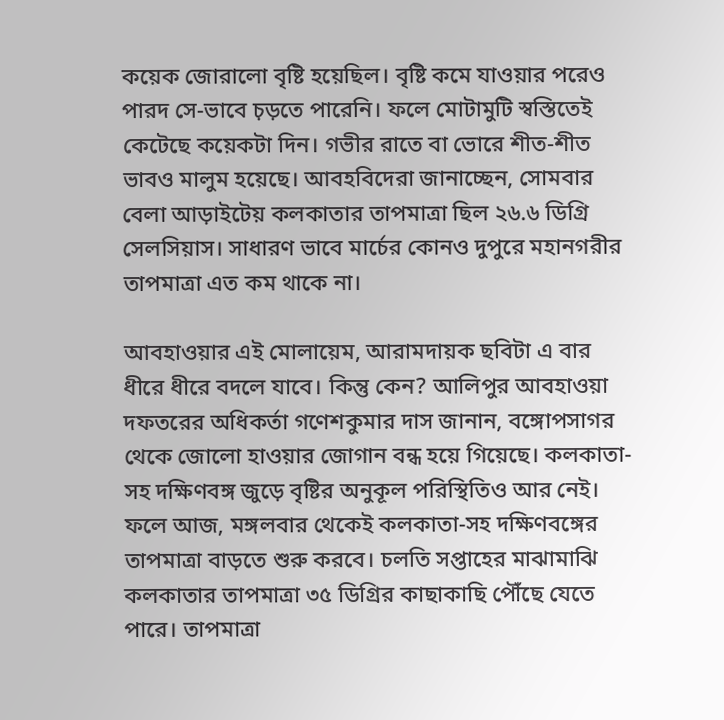কয়েক জোরালো বৃষ্টি হয়েছিল। বৃষ্টি কমে যাওয়ার পরেও পারদ সে-ভাবে চ়ড়তে পারেনি। ফলে মোটামুটি স্বস্তিতেই কেটেছে কয়েকটা দিন। গভীর রাতে বা ভোরে শীত-শীত ভাবও মালুম হয়েছে। আবহবিদেরা জানাচ্ছেন, সোমবার বেলা আড়াইটেয় কলকাতার তাপমাত্রা ছিল ২৬.৬ ডিগ্রি সেলসিয়াস। সাধারণ ভাবে মার্চের কোনও দুপুরে মহানগরীর তাপমাত্রা এত কম থাকে না।

আবহাওয়ার এই মোলায়েম, আরামদায়ক ছবিটা এ বার ধীরে ধীরে বদলে যাবে। কিন্তু কেন? আলিপুর আবহাওয়া দফতরের অধিকর্তা গণেশকুমার দাস জানান, বঙ্গোপসাগর থেকে জোলো হাওয়ার জোগান বন্ধ হয়ে গিয়েছে। কলকাতা-সহ দক্ষিণবঙ্গ জুড়ে বৃষ্টির অনুকূল পরিস্থিতিও আর নেই। ফলে আজ, মঙ্গলবার থেকেই কলকাতা-সহ দক্ষিণবঙ্গের তাপমাত্রা বাড়তে শুরু করবে। চলতি সপ্তাহের মাঝামাঝি কলকাতার তাপমাত্রা ৩৫ ডিগ্রির কাছাকাছি পৌঁছে যেতে পারে। তাপমাত্রা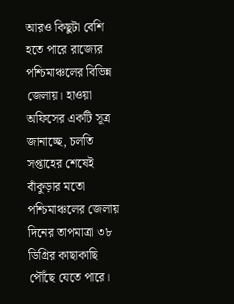আরও কিছুটা বেশি হতে পারে রাজ্যের পশ্চিমাঞ্চলের বিভিন্ন জেলায়। হাওয়া অফিসের একটি সূত্র জানাচ্ছে, চলতি সপ্তাহের শেষেই বাঁকুড়ার মতো পশ্চিমাঞ্চলের জেলায় দিনের তাপমাত্রা ৩৮ ডিগ্রির কাছাকাছি পৌঁছে যেতে পারে।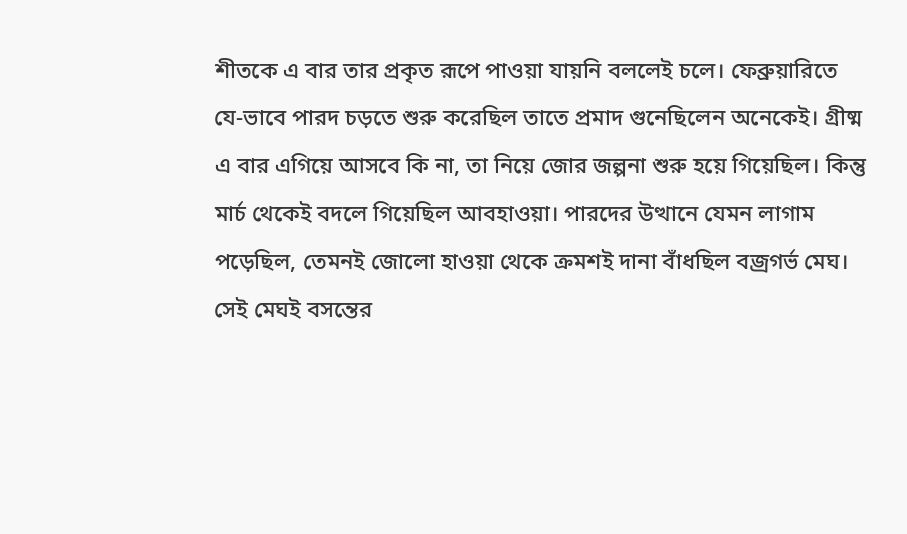শীতকে এ বার তার প্রকৃত রূপে পাওয়া যায়নি বললেই চলে। ফেব্রুয়ারিতে যে-ভাবে পারদ চড়তে শুরু করেছিল তাতে প্রমাদ গুনেছিলেন অনেকেই। গ্রীষ্ম এ বার এগিয়ে আসবে কি না, তা নিয়ে জোর জল্পনা শুরু হয়ে গিয়েছিল। কিন্তু মার্চ থেকেই বদলে গিয়েছিল আবহাওয়া। পারদের উত্থানে যেমন লাগাম পড়েছিল, তেমনই জোলো হাওয়া থেকে ক্রমশই দানা বাঁধছিল বজ্রগর্ভ মেঘ। সেই মেঘই বসন্তের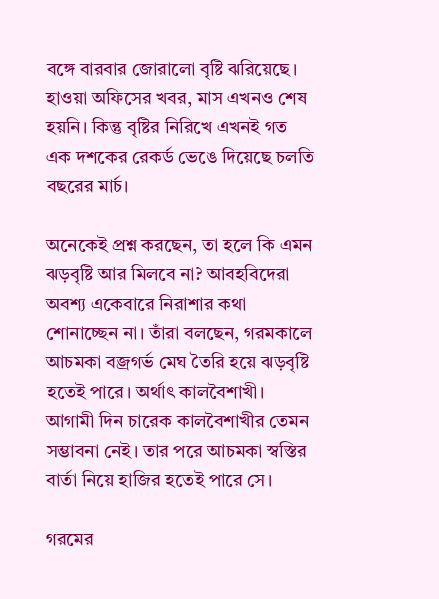বঙ্গে বারবার জোরালো বৃষ্টি ঝরিয়েছে। হাওয়া অফিসের খবর, মাস এখনও শেষ হয়নি। কিন্তু বৃষ্টির নিরিখে এখনই গত এক দশকের রেকর্ড ভেঙে দিয়েছে চলতি বছরের মার্চ।

অনেকেই প্রশ্ন করছেন, তা হলে কি এমন ঝড়বৃষ্টি আর মিলবে না? আবহবিদেরা অবশ্য একেবারে নিরাশার কথা শোনাচ্ছেন না। তাঁরা বলছেন, গরমকালে আচমকা বজ্রগর্ভ মেঘ তৈরি হয়ে ঝড়বৃষ্টি হতেই পারে। অর্থাৎ কালবৈশাখী। আগামী দিন চারেক কালবৈশাখীর তেমন সম্ভাবনা নেই। তার পরে আচমকা স্বস্তির বার্তা নিয়ে হাজির হতেই পারে সে।

গরমের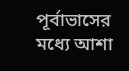পূর্বাভাসের মধ্যে আশা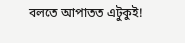বলতে আপাতত এটুকুই!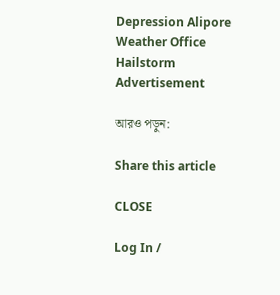Depression Alipore Weather Office Hailstorm
Advertisement

আরও পড়ুন:

Share this article

CLOSE

Log In /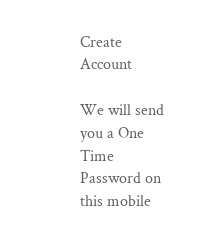Create Account

We will send you a One Time Password on this mobile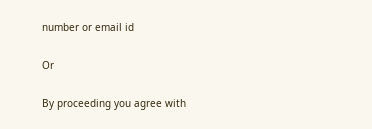number or email id

Or

By proceeding you agree with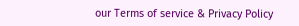our Terms of service & Privacy Policy